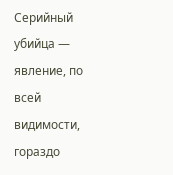Серийный убийца — явление, по всей видимости, гораздо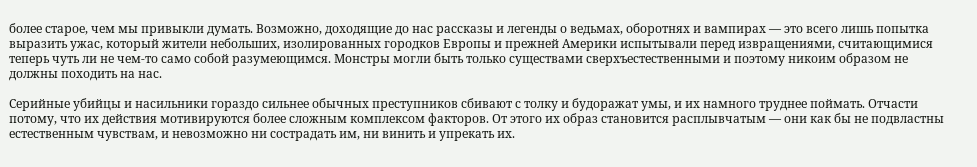более старое, чем мы привыкли думать. Возможно, доходящие до нас рассказы и легенды о ведьмах, оборотнях и вампирах — это всего лишь попытка выразить ужас, который жители небольших, изолированных городков Европы и прежней Америки испытывали перед извращениями, считающимися теперь чуть ли не чем-то само собой разумеющимся. Монстры могли быть только существами сверхъестественными и поэтому никоим образом не должны походить на нас.

Серийные убийцы и насильники гораздо сильнее обычных преступников сбивают с толку и будоражат умы, и их намного труднее поймать. Отчасти потому, что их действия мотивируются более сложным комплексом факторов. От этого их образ становится расплывчатым — они как бы не подвластны естественным чувствам, и невозможно ни сострадать им, ни винить и упрекать их.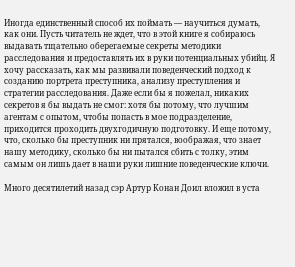Иногда единственный способ их поймать — научиться думать, как они. Пусть читатель не ждет, что в этой книге я собираюсь выдавать тщательно оберегаемые секреты методики расследования и предоставлять их в руки потенциальных убийц. Я хочу рассказать, как мы развивали поведенческий подход к созданию портрета преступника, анализу преступления и стратегии расследования. Даже если бы я пожелал, никаких секретов я бы выдать не смог: хотя бы потому, что лучшим агентам с опытом, чтобы попасть в мое подразделение, приходится проходить двухгодичную подготовку. И еще потому, что, сколько бы преступник ни прятался, воображая, что знает нашу методику, сколько бы ни пытался сбить с толку, этим самым он лишь дает в наши руки лишние поведенческие ключи.

Много десятилетий назад сэр Артур Конан Доил вложил в уста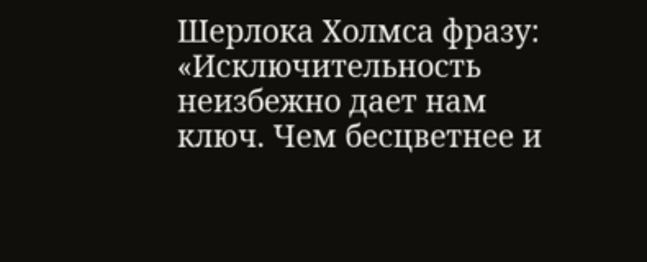Шерлока Холмса фразу: «Исключительность неизбежно дает нам ключ. Чем бесцветнее и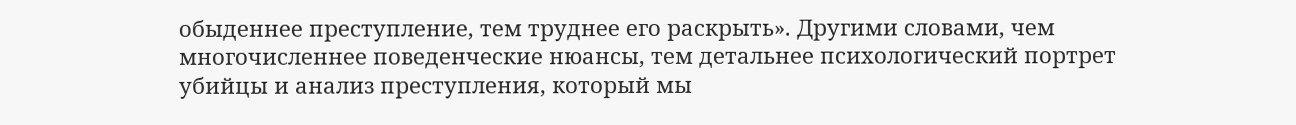обыденнее преступление, тем труднее его раскрыть». Другими словами, чем многочисленнее поведенческие нюансы, тем детальнее психологический портрет убийцы и анализ преступления, который мы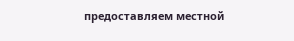предоставляем местной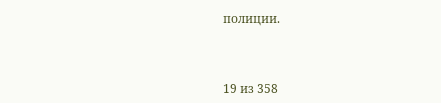полиции.



19 из 358